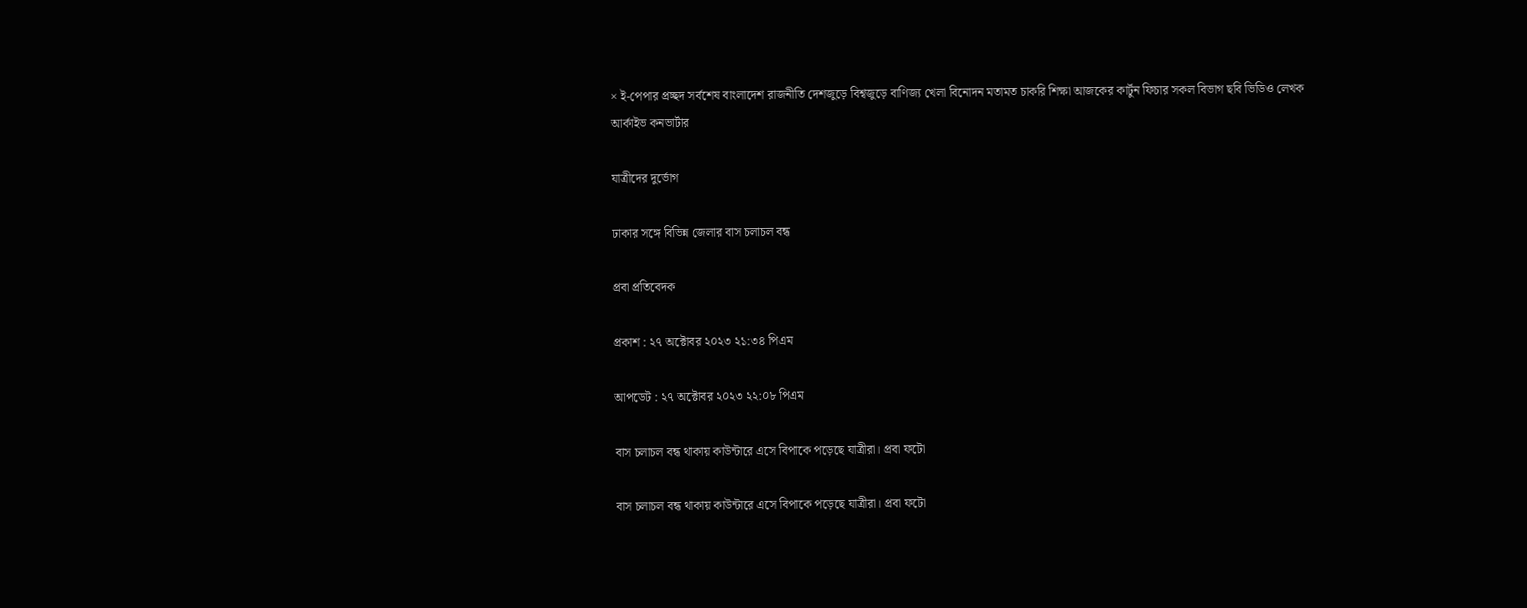× ই-পেপার প্রচ্ছদ সর্বশেষ বাংলাদেশ রাজনীতি দেশজুড়ে বিশ্বজুড়ে বাণিজ্য খেলা বিনোদন মতামত চাকরি শিক্ষা আজকের কার্টুন ফিচার সকল বিভাগ ছবি ভিডিও লেখক আর্কাইভ কনভার্টার

যাত্রীদের দুর্ভোগ

ঢাকার সঙ্গে বিভিন্ন জেলার বাস চলাচল বন্ধ

প্রবা প্রতিবেদক

প্রকাশ : ২৭ অক্টোবর ২০২৩ ২১:৩৪ পিএম

আপডেট : ২৭ অক্টোবর ২০২৩ ২২:০৮ পিএম

বাস চলাচল বন্ধ থাকায় কাউন্টারে এসে বিপাকে পড়েছে যাত্রীরা। প্রবা ফটো

বাস চলাচল বন্ধ থাকায় কাউন্টারে এসে বিপাকে পড়েছে যাত্রীরা। প্রবা ফটো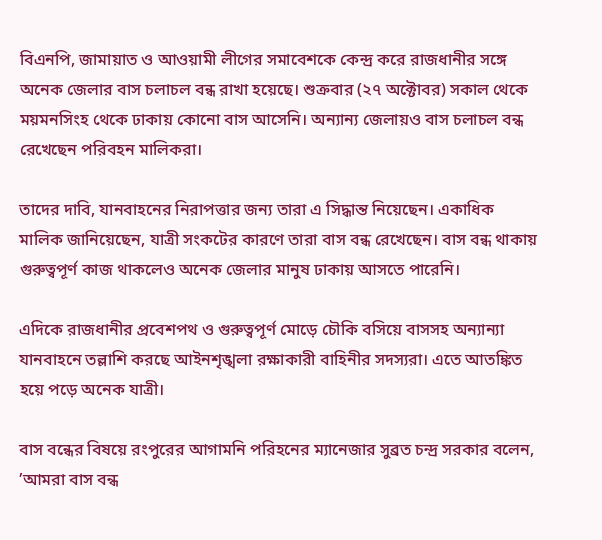বিএনপি, জামায়াত ও আওয়ামী লীগের সমাবেশকে কেন্দ্র করে রাজধানীর সঙ্গে অনেক জেলার বাস চলাচল বন্ধ রাখা হয়েছে। শুক্রবার (২৭ অক্টোবর) সকাল থেকে ময়মনসিংহ থেকে ঢাকায় কোনো বাস আসেনি। অন্যান্য জেলায়ও বাস চলাচল বন্ধ রেখেছেন পরিবহন মালিকরা।

তাদের দাবি, যানবাহনের নিরাপত্তার জন্য তারা এ সিদ্ধান্ত নিয়েছেন। একাধিক মালিক জানিয়েছেন, যাত্রী সংকটের কারণে তারা বাস বন্ধ রেখেছেন। বাস বন্ধ থাকায় গুরুত্বপূর্ণ কাজ থাকলেও অনেক জেলার মানুষ ঢাকায় আসতে পারেনি।

এদিকে রাজধানীর প্রবেশপথ ও গুরুত্বপূর্ণ মোড়ে চৌকি বসিয়ে বাসসহ অন্যান্যা যানবাহনে তল্লাশি করছে আইনশৃঙ্খলা রক্ষাকারী বাহিনীর সদস্যরা। এতে আতঙ্কিত হয়ে পড়ে অনেক যাত্রী।

বাস বন্ধের বিষয়ে রংপুরের আগামনি পরিহনের ম্যানেজার সুব্রত চন্দ্র সরকার বলেন, ’আমরা বাস বন্ধ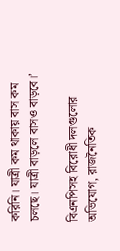করিনি। যাত্রী কম থাকায় বাস কম চলছে। যাত্রী বাড়লে বাসও বাড়বে।’

বিএনপিসহ বিরোধী দলগুলোর অভিযোগ, রাজনৈতিক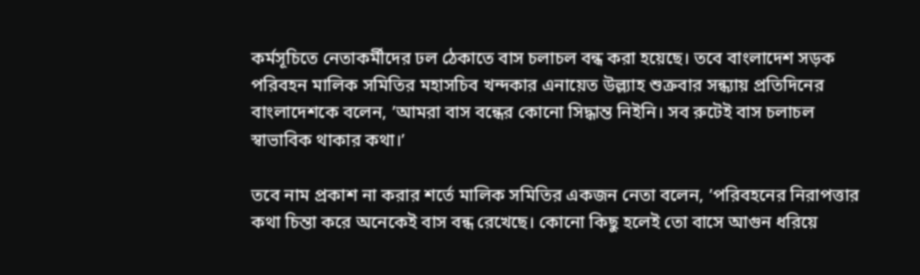কর্মসূচিতে নেতাকর্মীদের ঢল ঠেকাতে বাস চলাচল বন্ধ করা হয়েছে। তবে বাংলাদেশ সড়ক পরিবহন মালিক সমিতির মহাসচিব খন্দকার এনায়েত উল্ল্যাহ শুক্রবার সন্ধ্যায় প্রতিদিনের বাংলাদেশকে বলেন, ’আমরা বাস বন্ধের কোনো সিদ্ধান্ত নিইনি। সব রুটেই বাস চলাচল স্বাভাবিক থাকার কথা।’

তবে নাম প্রকাশ না করার শর্তে মালিক সমিতির একজন নেতা বলেন, ’পরিবহনের নিরাপত্তার কথা চিন্তা করে অনেকেই বাস বন্ধ রেখেছে। কোনো কিছু হলেই তো বাসে আগুন ধরিয়ে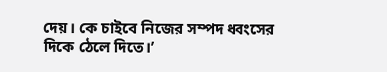দেয়। কে চাইবে নিজের সম্পদ ধ্বংসের দিকে ঠেলে দিতে।’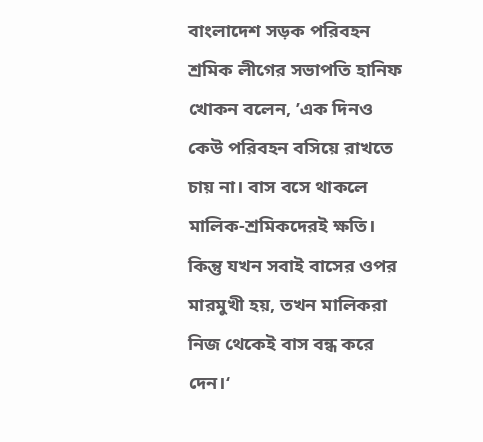বাংলাদেশ সড়ক পরিবহন শ্রমিক লীগের সভাপতি হানিফ খোকন বলেন, ’এক দিনও কেউ পরিবহন বসিয়ে রাখতে চায় না। বাস বসে থাকলে মালিক-শ্রমিকদেরই ক্ষতি। কিন্তু যখন সবাই বাসের ওপর মারমুখী হয়, তখন মালিকরা নিজ থেকেই বাস বন্ধ করে দেন।‘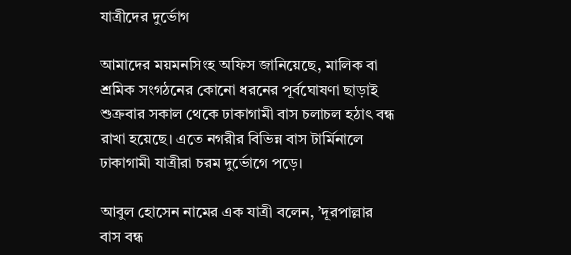যাত্রীদের দুর্ভোগ

আমাদের ময়মনসিংহ অফিস জানিয়েছে, মালিক বা শ্রমিক সংগঠনের কোনো ধরনের পূর্বঘোষণা ছাড়াই শুক্রবার সকাল থেকে ঢাকাগামী বাস চলাচল হঠাৎ বন্ধ রাখা হয়েছে। এতে নগরীর বিভিন্ন বাস টার্মিনালে ঢাকাগামী যাত্রীরা চরম দুর্ভোগে পড়ে।

আবুল হোসেন নামের এক যাত্রী বলেন, ’দূরপাল্লার বাস বন্ধ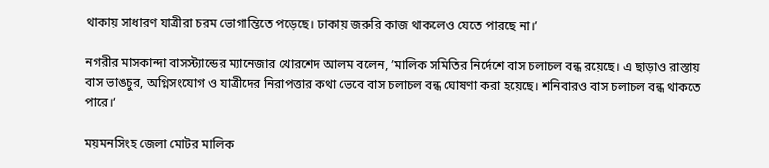থাকায় সাধারণ যাত্রীরা চরম ভোগান্তিতে পড়েছে। ঢাকায় জরুরি কাজ থাকলেও যেতে পারছে না।’

নগরীর মাসকান্দা বাসস্ট্যান্ডের ম্যানেজার খোরশেদ আলম বলেন, ’মালিক সমিতির নির্দেশে বাস চলাচল বন্ধ রয়েছে। এ ছাড়াও রাস্তায় বাস ভাঙচুর, অগ্নিসংযোগ ও যাত্রীদের নিরাপত্তার কথা ভেবে বাস চলাচল বন্ধ ঘোষণা করা হয়েছে। শনিবারও বাস চলাচল বন্ধ থাকতে পারে।‘

ময়মনসিংহ জেলা মোটর মালিক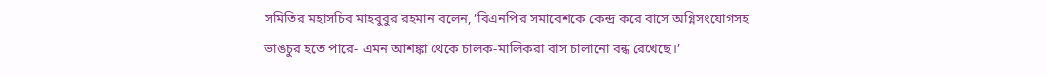সমিতির মহাসচিব মাহবুবুর রহমান বলেন, ’বিএনপির সমাবেশকে কেন্দ্র করে বাসে অগ্নিসংযোগসহ ভাঙচুর হতে পারে- এমন আশঙ্কা থেকে চালক-মালিকরা বাস চালানো বন্ধ রেখেছে।’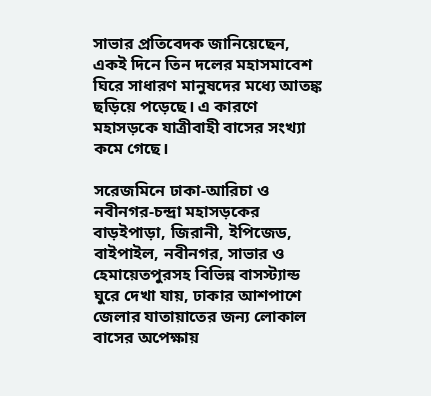সাভার প্রতিবেদক জানিয়েছেন, একই দিনে তিন দলের মহাসমাবেশ ঘিরে সাধারণ মানুষদের মধ্যে আতঙ্ক ছড়িয়ে পড়েছে। এ কারণে মহাসড়কে যাত্রীবাহী বাসের সংখ্যা কমে গেছে।

সরেজমিনে ঢাকা-আরিচা ও নবীনগর-চন্দ্রা মহাসড়কের বাড়ইপাড়া, জিরানী, ইপিজেড, বাইপাইল, নবীনগর, সাভার ও হেমায়েতপুরসহ বিভিন্ন বাসস্ট্যান্ড ঘুরে দেখা যায়, ঢাকার আশপাশে জেলার যাতায়াতের জন্য লোকাল বাসের অপেক্ষায়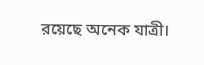রয়েছে অনেক যাত্রী।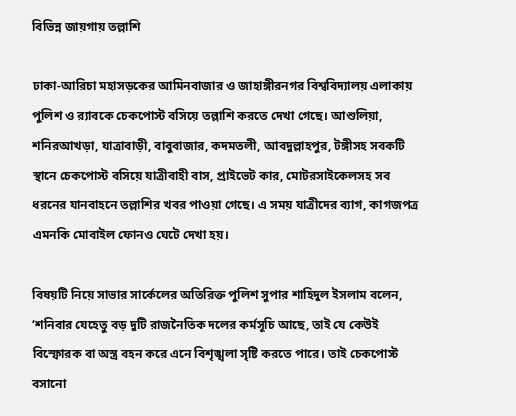বিভিন্ন জায়গায় তল্লাশি

ঢাকা-আরিচা মহাসড়কের আমিনবাজার ও জাহাঙ্গীরনগর বিশ্ববিদ্যালয় এলাকায় পুলিশ ও র‌্যাবকে চেকপোস্ট বসিয়ে তল্লাশি করতে দেখা গেছে। আশুলিয়া, শনিরআখড়া, যাত্রাবাড়ী, বাবুবাজার, কদমতলী, আবদুল্লাহপুর, টঙ্গীসহ সবকটি স্থানে চেকপোস্ট বসিয়ে যাত্রীবাহী বাস, প্রাইভেট কার, মোটরসাইকেলসহ সব ধরনের যানবাহনে তল্লাশির খবর পাওয়া গেছে। এ সময় যাত্রীদের ব্যাগ, কাগজপত্র এমনকি মোবাইল ফোনও ঘেটে দেখা হয়।

বিষয়টি নিয়ে সাভার সার্কেলের অতিরিক্ত পুলিশ সুপার শাহিদুল ইসলাম বলেন, ‘শনিবার যেহেতু বড় দুটি রাজনৈতিক দলের কর্মসূচি আছে, তাই যে কেউই বিস্ফোরক বা অস্ত্র বহন করে এনে বিশৃঙ্খলা সৃষ্টি করতে পারে। তাই চেকপোস্ট বসানো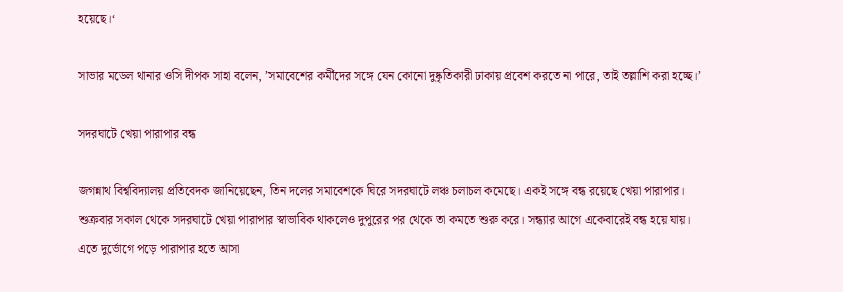হয়েছে।‘

সাভার মডেল থানার ওসি দীপক সাহা বলেন, ’সমাবেশের কর্মীদের সঙ্গে যেন কোনো দুষ্কৃতিকারী ঢাকায় প্রবেশ করতে না পারে, তাই তল্লাশি করা হচ্ছে।’

সদরঘাটে খেয়া পারাপার বন্ধ

জগন্নাথ বিশ্ববিদ্যালয় প্রতিবেদক জানিয়েছেন, তিন দলের সমাবেশকে ঘিরে সদরঘাটে লঞ্চ চলাচল কমেছে। একই সঙ্গে বন্ধ রয়েছে খেয়া পারাপার। শুক্রবার সকাল থেকে সদরঘাটে খেয়া পারাপার স্বাভাবিক থাকলেও দুপুরের পর থেকে তা কমতে শুরু করে। সন্ধ্যার আগে একেবারেই বন্ধ হয়ে যায়। এতে দুর্ভোগে পড়ে পারাপার হতে আসা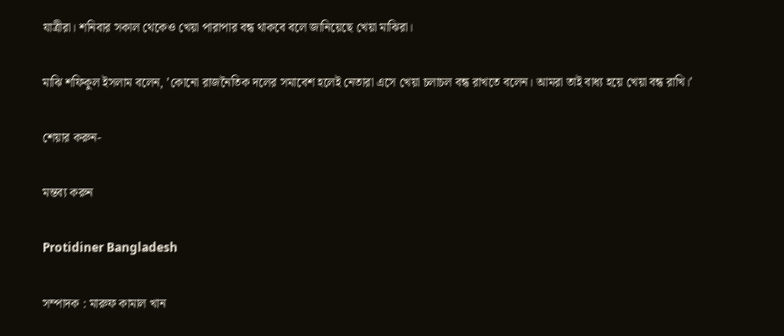যাত্রীরা। শনিবার সকাল থেকেও খেয়া পারাপার বন্ধ থাকবে বলে জানিয়েছে খেয়া মাঝিরা।

মাঝি শফিকুল ইসলাম বলেন, ’কোনো রাজনৈতিক দলের সমাবেশ হলেই নেতারা এসে খেয়া চলাচল বন্ধ রাখতে বলেন। আমরা তাই বাধ্য হয়ে খেয়া বন্ধ রাখি।’

শেয়ার করুন-

মন্তব্য করুন

Protidiner Bangladesh

সম্পাদক : মারুফ কামাল খান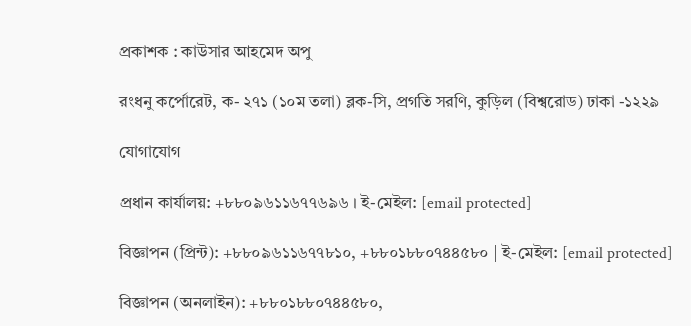প্রকাশক : কাউসার আহমেদ অপু

রংধনু কর্পোরেট, ক- ২৭১ (১০ম তলা) ব্লক-সি, প্রগতি সরণি, কুড়িল (বিশ্বরোড) ঢাকা -১২২৯

যোগাযোগ

প্রধান কার্যালয়: +৮৮০৯৬১১৬৭৭৬৯৬ । ই-মেইল: [email protected]

বিজ্ঞাপন (প্রিন্ট): +৮৮০৯৬১১৬৭৭৮১০, +৮৮০১৮৮০৭৪৪৫৮০ | ই-মেইল: [email protected]

বিজ্ঞাপন (অনলাইন): +৮৮০১৮৮০৭৪৪৫৮০,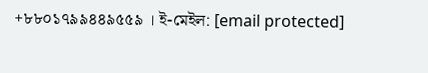+৮৮০১৭৯৯৪৪৯৫৫৯ । ই-মেইল: [email protected]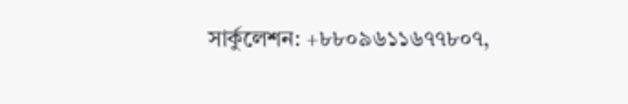সার্কুলেশন: +৮৮০৯৬১১৬৭৭৮০৭,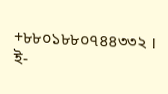+৮৮০১৮৮০৭৪৪৩৩২ । ই-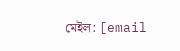মেইল: [email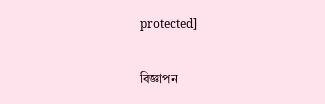protected]

বিজ্ঞাপন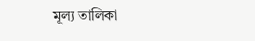মূল্য তালিকা